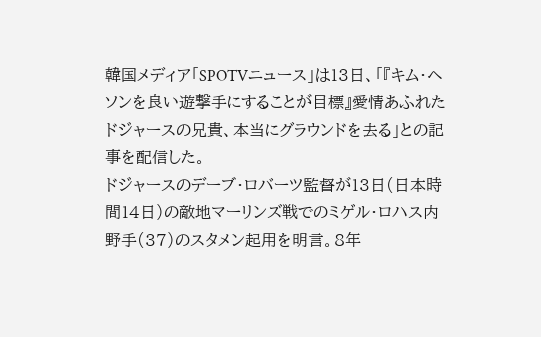韓国メディア「SPOTVニュース」は13日、「『キム・ヘソンを良い遊撃手にすることが目標』愛情あふれたドジャースの兄貴、本当にグラウンドを去る」との記事を配信した。
ドジャースのデーブ・ロバーツ監督が13日(日本時間14日)の敵地マーリンズ戦でのミゲル・ロハス内野手(37)のスタメン起用を明言。8年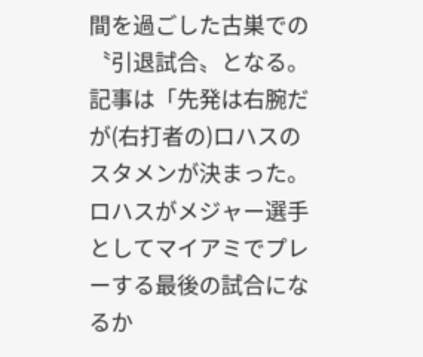間を過ごした古巣での〝引退試合〟となる。
記事は「先発は右腕だが(右打者の)ロハスのスタメンが決まった。ロハスがメジャー選手としてマイアミでプレーする最後の試合になるか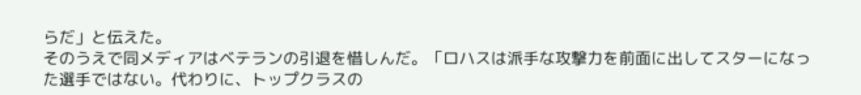らだ」と伝えた。
そのうえで同メディアはベテランの引退を惜しんだ。「ロハスは派手な攻撃力を前面に出してスターになった選手ではない。代わりに、トップクラスの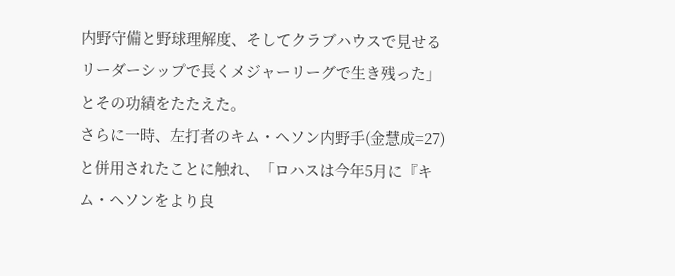内野守備と野球理解度、そしてクラブハウスで見せるリーダーシップで長くメジャーリーグで生き残った」とその功績をたたえた。
さらに一時、左打者のキム・ヘソン内野手(金慧成=27)と併用されたことに触れ、「ロハスは今年5月に『キム・ヘソンをより良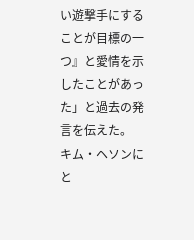い遊撃手にすることが目標の一つ』と愛情を示したことがあった」と過去の発言を伝えた。
キム・ヘソンにと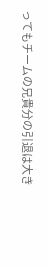ってもチームの兄貴分の引退は大き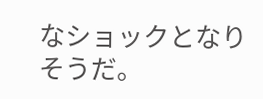なショックとなりそうだ。